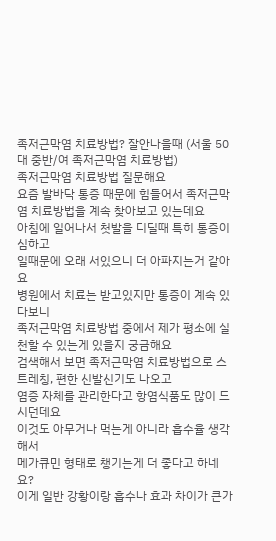족저근막염 치료방법? 잘안나을때 (서울 50대 중반/여 족저근막염 치료방법)
족저근막염 치료방법 질문해요
요즘 발바닥 통증 때문에 힘들어서 족저근막염 치료방법을 계속 찾아보고 있는데요
아침에 일어나서 첫발을 디딜때 특히 통증이 심하고
일때문에 오래 서있으니 더 아파지는거 같아요
병원에서 치료는 받고있지만 통증이 계속 있다보니
족저근막염 치료방법 중에서 제가 평소에 실천할 수 있는게 있을지 궁금해요
검색해서 보면 족저근막염 치료방법으로 스트레칭, 편한 신발신기도 나오고
염증 자체를 관리한다고 항염식품도 많이 드시던데요
이것도 아무거나 먹는게 아니라 흡수율 생각해서
메가큐민 형태로 챙기는게 더 좋다고 하네요?
이게 일반 강황이랑 흡수나 효과 차이가 큰가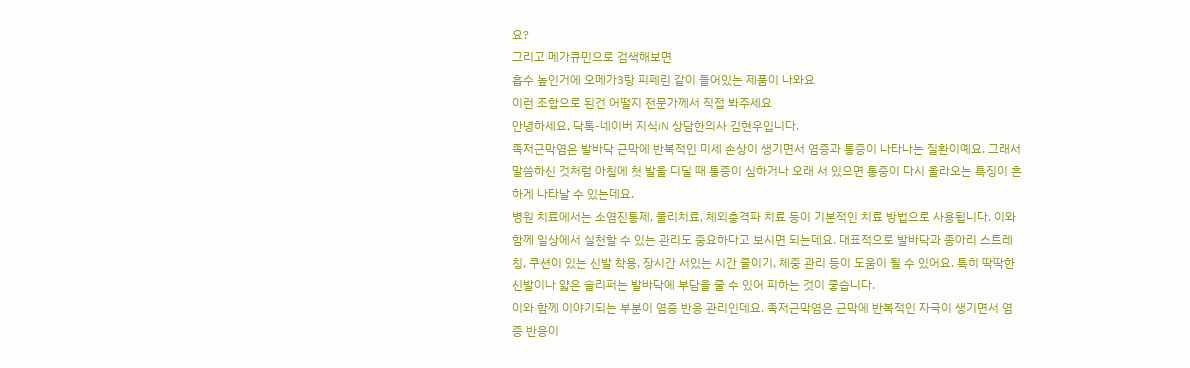요?
그리고 메가큐민으로 검색해보면
흡수 높인거에 오메가3랑 피페린 같이 들어있는 제품이 나와요
이런 조합으로 된건 어떨지 전문가께서 직접 봐주세요
안녕하세요, 닥톡-네이버 지식iN 상담한의사 김현우입니다.
족저근막염은 발바닥 근막에 반복적인 미세 손상이 생기면서 염증과 통증이 나타나는 질환이예요. 그래서 말씀하신 것처럼 아침에 첫 발을 디딜 때 통증이 심하거나 오래 서 있으면 통증이 다시 올라오는 특징이 흔하게 나타날 수 있는데요.
병원 치료에서는 소염진통제, 물리치료, 체외충격파 치료 등이 기본적인 치료 방법으로 사용됩니다. 이와 함께 일상에서 실천할 수 있는 관리도 중요하다고 보시면 되는데요. 대표적으로 발바닥과 종아리 스트레칭, 쿠션이 있는 신발 착용, 장시간 서있는 시간 줄이기, 체중 관리 등이 도움이 될 수 있어요. 특히 딱딱한 신발이나 얇은 슬리퍼는 발바닥에 부담을 줄 수 있어 피하는 것이 좋습니다.
이와 함께 이야기되는 부분이 염증 반응 관리인데요. 족저근막염은 근막에 반복적인 자극이 생기면서 염증 반응이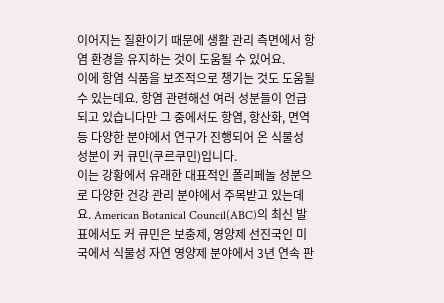이어지는 질환이기 때문에 생활 관리 측면에서 항염 환경을 유지하는 것이 도움될 수 있어요.
이에 항염 식품을 보조적으로 챙기는 것도 도움될 수 있는데요. 항염 관련해선 여러 성분들이 언급되고 있습니다만 그 중에서도 항염, 항산화, 면역 등 다양한 분야에서 연구가 진행되어 온 식물성 성분이 커 큐민(쿠르쿠민)입니다.
이는 강황에서 유래한 대표적인 폴리페놀 성분으로 다양한 건강 관리 분야에서 주목받고 있는데요. American Botanical Council(ABC)의 최신 발표에서도 커 큐민은 보충제, 영양제 선진국인 미국에서 식물성 자연 영양제 분야에서 3년 연속 판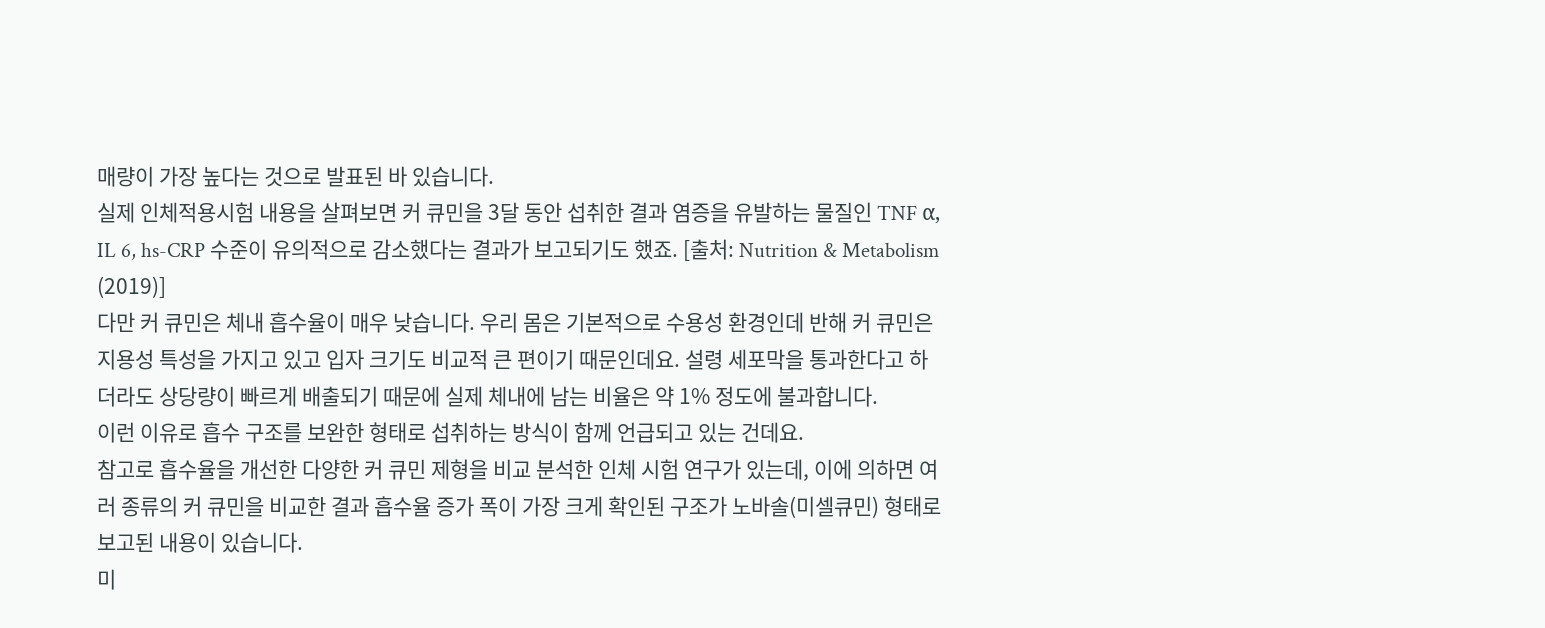매량이 가장 높다는 것으로 발표된 바 있습니다.
실제 인체적용시험 내용을 살펴보면 커 큐민을 3달 동안 섭취한 결과 염증을 유발하는 물질인 TNF α, IL 6, hs-CRP 수준이 유의적으로 감소했다는 결과가 보고되기도 했죠. [출처: Nutrition & Metabolism (2019)]
다만 커 큐민은 체내 흡수율이 매우 낮습니다. 우리 몸은 기본적으로 수용성 환경인데 반해 커 큐민은 지용성 특성을 가지고 있고 입자 크기도 비교적 큰 편이기 때문인데요. 설령 세포막을 통과한다고 하더라도 상당량이 빠르게 배출되기 때문에 실제 체내에 남는 비율은 약 1% 정도에 불과합니다.
이런 이유로 흡수 구조를 보완한 형태로 섭취하는 방식이 함께 언급되고 있는 건데요.
참고로 흡수율을 개선한 다양한 커 큐민 제형을 비교 분석한 인체 시험 연구가 있는데, 이에 의하면 여러 종류의 커 큐민을 비교한 결과 흡수율 증가 폭이 가장 크게 확인된 구조가 노바솔(미셀큐민) 형태로 보고된 내용이 있습니다.
미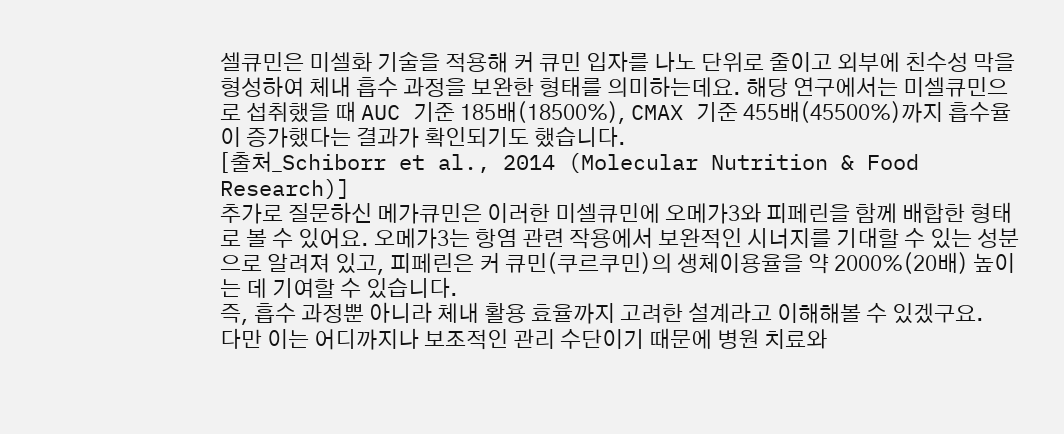셀큐민은 미셀화 기술을 적용해 커 큐민 입자를 나노 단위로 줄이고 외부에 친수성 막을 형성하여 체내 흡수 과정을 보완한 형태를 의미하는데요. 해당 연구에서는 미셀큐민으로 섭취했을 때 AUC 기준 185배(18500%), CMAX 기준 455배(45500%)까지 흡수율이 증가했다는 결과가 확인되기도 했습니다.
[출처_Schiborr et al., 2014 (Molecular Nutrition & Food Research)]
추가로 질문하신 메가큐민은 이러한 미셀큐민에 오메가3와 피페린을 함께 배합한 형태로 볼 수 있어요. 오메가3는 항염 관련 작용에서 보완적인 시너지를 기대할 수 있는 성분으로 알려져 있고, 피페린은 커 큐민(쿠르쿠민)의 생체이용율을 약 2000%(20배) 높이는 데 기여할 수 있습니다.
즉, 흡수 과정뿐 아니라 체내 활용 효율까지 고려한 설계라고 이해해볼 수 있겠구요.
다만 이는 어디까지나 보조적인 관리 수단이기 때문에 병원 치료와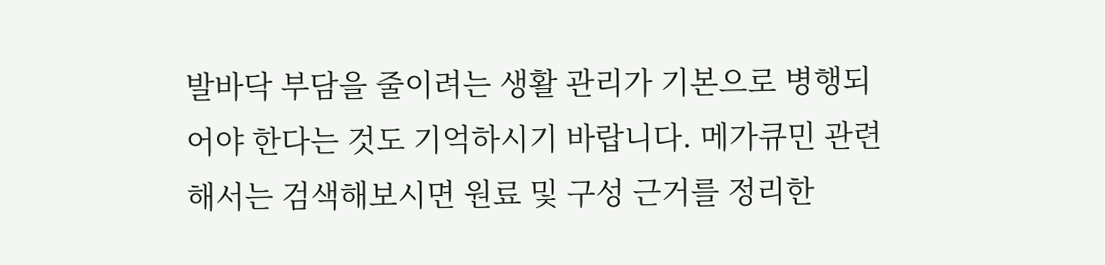발바닥 부담을 줄이려는 생활 관리가 기본으로 병행되어야 한다는 것도 기억하시기 바랍니다. 메가큐민 관련해서는 검색해보시면 원료 및 구성 근거를 정리한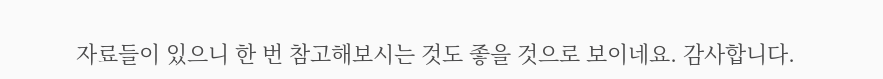자료들이 있으니 한 번 참고해보시는 것도 좋을 것으로 보이네요. 감사합니다.